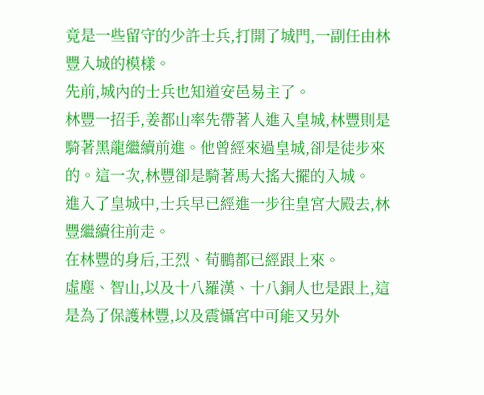竟是一些留守的少許士兵,打開了城門,一副任由林豐入城的模樣。
先前,城內的士兵也知道安邑易主了。
林豐一招手,姜都山率先帶著人進入皇城,林豐則是騎著黑龍繼續前進。他曾經來過皇城,卻是徒步來的。這一次,林豐卻是騎著馬大搖大擺的入城。
進入了皇城中,士兵早已經進一步往皇宮大殿去,林豐繼續往前走。
在林豐的身后,王烈、荀鵬都已經跟上來。
虛塵、智山,以及十八羅漢、十八銅人也是跟上,這是為了保護林豐,以及震懾宮中可能又另外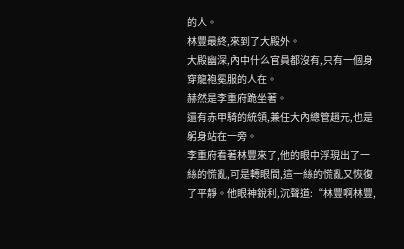的人。
林豐最終,來到了大殿外。
大殿幽深,內中什么官員都沒有,只有一個身穿龍袍冕服的人在。
赫然是李重府跪坐著。
還有赤甲騎的統領,兼任大內總管趙元,也是躬身站在一旁。
李重府看著林豐來了,他的眼中浮現出了一絲的慌亂,可是轉眼間,這一絲的慌亂又恢復了平靜。他眼神銳利,沉聲道:“林豐啊林豐,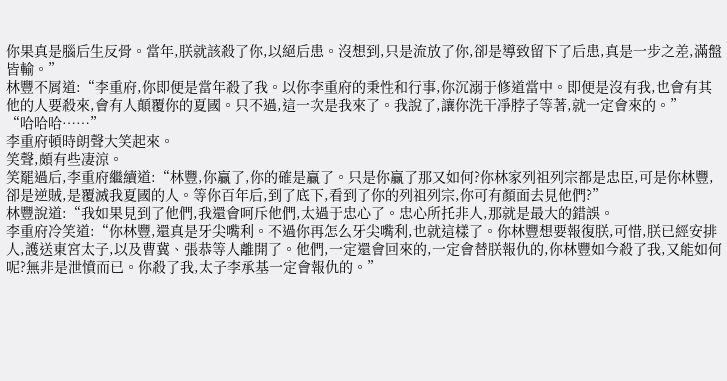你果真是腦后生反骨。當年,朕就該殺了你,以絕后患。沒想到,只是流放了你,卻是導致留下了后患,真是一步之差,滿盤皆輸。”
林豐不屑道:“李重府,你即便是當年殺了我。以你李重府的秉性和行事,你沉溺于修道當中。即便是沒有我,也會有其他的人要殺來,會有人顛覆你的夏國。只不過,這一次是我來了。我說了,讓你洗干凈脖子等著,就一定會來的。”
“哈哈哈……”
李重府頓時朗聲大笑起來。
笑聲,頗有些凄涼。
笑罷過后,李重府繼續道:“林豐,你贏了,你的確是贏了。只是你贏了那又如何?你林家列祖列宗都是忠臣,可是你林豐,卻是逆賊,是覆滅我夏國的人。等你百年后,到了底下,看到了你的列祖列宗,你可有顏面去見他們?”
林豐說道:“我如果見到了他們,我還會呵斥他們,太過于忠心了。忠心所托非人,那就是最大的錯誤。
李重府冷笑道:“你林豐,還真是牙尖嘴利。不過你再怎么牙尖嘴利,也就這樣了。你林豐想要報復朕,可惜,朕已經安排人,護送東宮太子,以及曹冀、張恭等人離開了。他們,一定還會回來的,一定會替朕報仇的,你林豐如今殺了我,又能如何呢?無非是泄憤而已。你殺了我,太子李承基一定會報仇的。”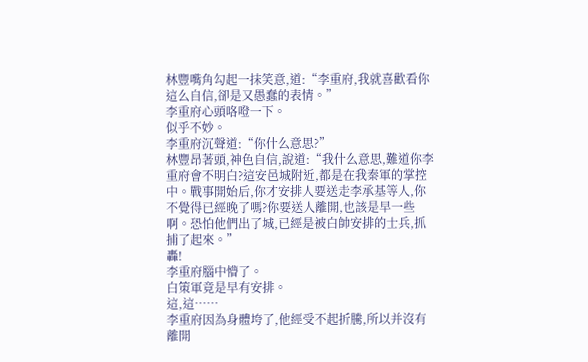林豐嘴角勾起一抹笑意,道:“李重府,我就喜歡看你這么自信,卻是又愚蠢的表情。”
李重府心頭咯噔一下。
似乎不妙。
李重府沉聲道:“你什么意思?”
林豐昂著頭,神色自信,說道:“我什么意思,難道你李重府會不明白?這安邑城附近,都是在我秦軍的掌控中。戰事開始后,你才安排人要送走李承基等人,你不覺得已經晚了嗎?你要送人離開,也該是早一些啊。恐怕他們出了城,已經是被白帥安排的士兵,抓捕了起來。”
轟!
李重府腦中懵了。
白策軍竟是早有安排。
這,這……
李重府因為身體垮了,他經受不起折騰,所以并沒有離開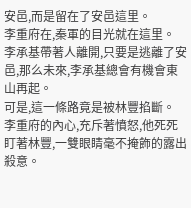安邑,而是留在了安邑這里。
李重府在,秦軍的目光就在這里。
李承基帶著人離開,只要是逃離了安邑,那么未來,李承基總會有機會東山再起。
可是,這一條路竟是被林豐掐斷。
李重府的內心,充斥著憤怒,他死死盯著林豐,一雙眼睛毫不掩飾的露出殺意。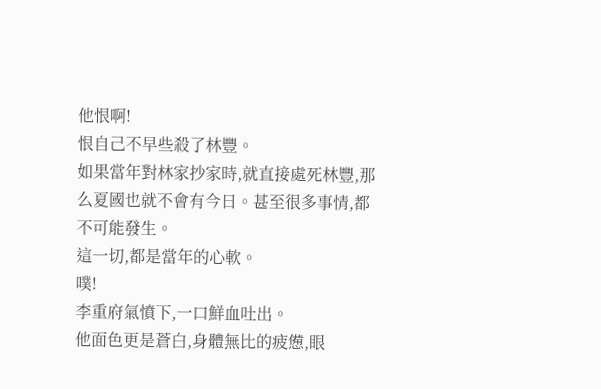他恨啊!
恨自己不早些殺了林豐。
如果當年對林家抄家時,就直接處死林豐,那么夏國也就不會有今日。甚至很多事情,都不可能發生。
這一切,都是當年的心軟。
噗!
李重府氣憤下,一口鮮血吐出。
他面色更是蒼白,身體無比的疲憊,眼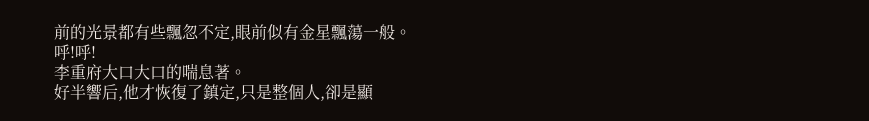前的光景都有些飄忽不定,眼前似有金星飄蕩一般。
呼!呼!
李重府大口大口的喘息著。
好半響后,他才恢復了鎮定,只是整個人,卻是顯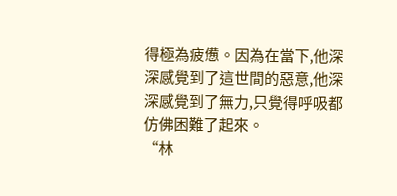得極為疲憊。因為在當下,他深深感覺到了這世間的惡意,他深深感覺到了無力,只覺得呼吸都仿佛困難了起來。
“林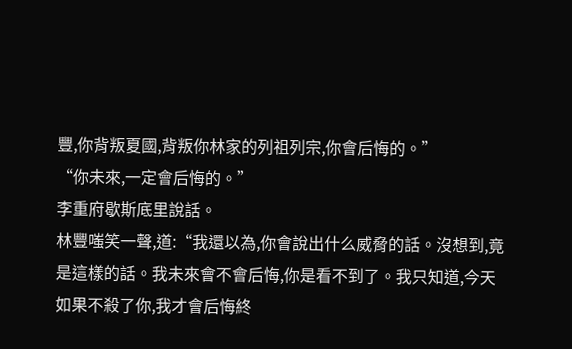豐,你背叛夏國,背叛你林家的列祖列宗,你會后悔的。”
“你未來,一定會后悔的。”
李重府歇斯底里說話。
林豐嗤笑一聲,道:“我還以為,你會說出什么威脅的話。沒想到,竟是這樣的話。我未來會不會后悔,你是看不到了。我只知道,今天如果不殺了你,我才會后悔終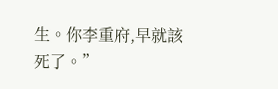生。你李重府,早就該死了。”